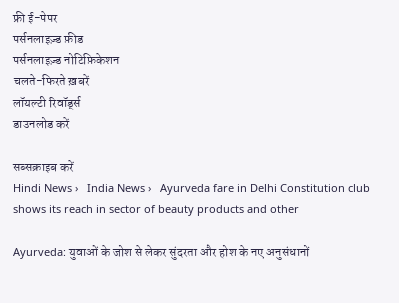फ्री ई-पेपर
पर्सनलाइज़्ड फ़ीड
पर्सनलाइज़्ड नोटिफ़िकेशन
चलते-फिरते ख़बरें
लॉयल्टी रिवॉर्ड्स
डाउनलोड करें

सब्सक्राइब करें
Hindi News ›   India News ›   Ayurveda fare in Delhi Constitution club shows its reach in sector of beauty products and other

Ayurveda: युवाओं के जोश से लेकर सुंदरता और होश के नए अनुसंधानों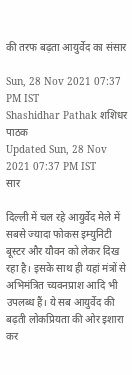की तरफ बढ़ता आयुर्वेद का संसार

Sun, 28 Nov 2021 07:37 PM IST
Shashidhar Pathak शशिधर पाठक
Updated Sun, 28 Nov 2021 07:37 PM IST
सार

दिल्ली में चल रहे आयुर्वेद मेले में सबसे ज्यादा फोकस इम्युनिटी बूस्टर और यौवन को लेकर दिख रहा है। इसके साथ ही यहां मंत्रों से अभिमंत्रित च्यवनप्राश आदि भी उपलब्ध हैं। ये सब आयुर्वेद की बढ़ती लोकप्रियता की ओर इशारा कर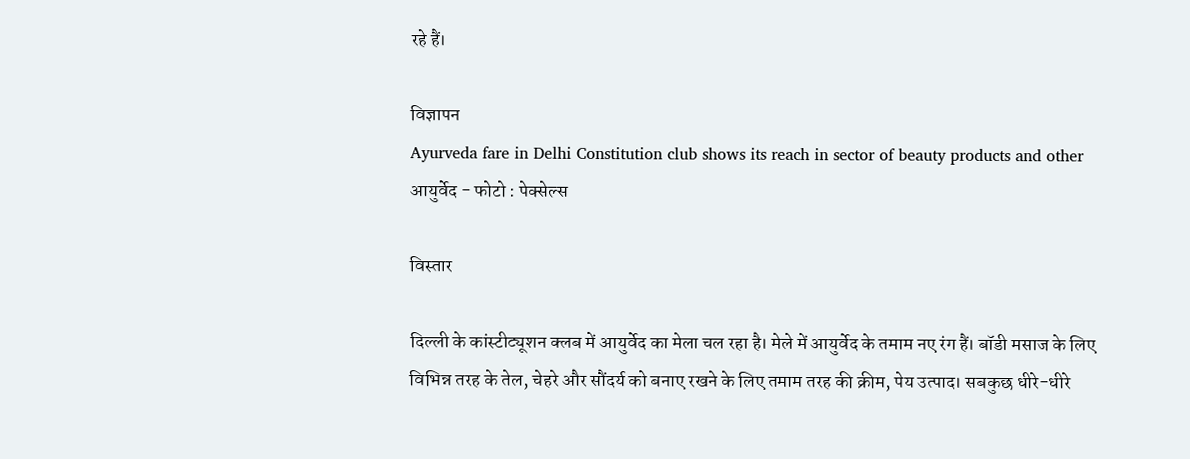रहे हैं।

विज्ञापन
Ayurveda fare in Delhi Constitution club shows its reach in sector of beauty products and other
आयुर्वेद - फोटो : पेक्सेल्स

विस्तार

दिल्ली के कांस्टीट्यूशन क्लब में आयुर्वेद का मेला चल रहा है। मेले में आयुर्वेद के तमाम नए रंग हैं। बॉडी मसाज के लिए विभिन्न तरह के तेल, चेहरे और सौंदर्य को बनाए रखने के लिए तमाम तरह की क्रीम, पेय उत्पाद। सबकुछ धीरे-धीरे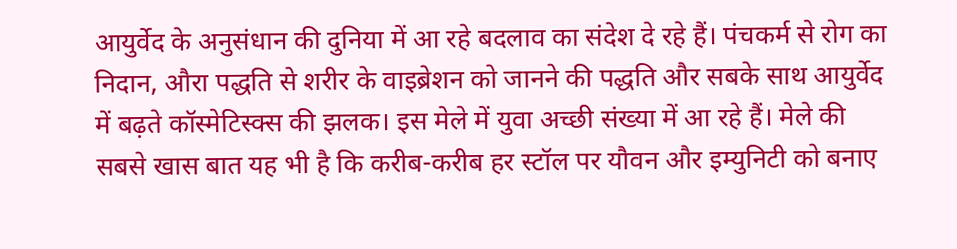आयुर्वेद के अनुसंधान की दुनिया में आ रहे बदलाव का संदेश दे रहे हैं। पंचकर्म से रोग का निदान, औरा पद्धति से शरीर के वाइब्रेशन को जानने की पद्धति और सबके साथ आयुर्वेद में बढ़ते कॉस्मेटिस्क्स की झलक। इस मेले में युवा अच्छी संख्या में आ रहे हैं। मेले की सबसे खास बात यह भी है कि करीब-करीब हर स्टॉल पर यौवन और इम्युनिटी को बनाए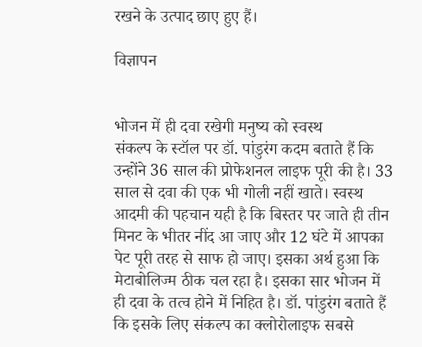रखने के उत्पाद छाए हुए हैं।

विज्ञापन


भोजन में ही दवा रखेगी मनुष्य को स्वस्थ
संकल्प के स्टॉल पर डॉ. पांडुरंग कदम बताते हैं कि उन्होंने 36 साल की प्रोफेशनल लाइफ पूरी की है। 33 साल से दवा की एक भी गोली नहीं खाते। स्वस्थ आदमी की पहचान यही है कि बिस्तर पर जाते ही तीन मिनट के भीतर नींद आ जाए और 12 घंटे में आपका पेट पूरी तरह से साफ हो जाए। इसका अर्थ हुआ कि मेटाबोलिज्म ठीक चल रहा है। इसका सार भोजन में ही दवा के तत्व होने में निहित है। डॉ. पांडुरंग बताते हैं कि इसके लिए संकल्प का क्लोरोलाइफ सबसे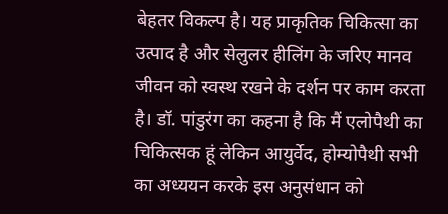बेहतर विकल्प है। यह प्राकृतिक चिकित्सा का उत्पाद है और सेलुलर हीलिंग के जरिए मानव जीवन को स्वस्थ रखने के दर्शन पर काम करता है। डॉ. पांडुरंग का कहना है कि मैं एलोपैथी का चिकित्सक हूं लेकिन आयुर्वेद, होम्योपैथी सभी का अध्ययन करके इस अनुसंधान को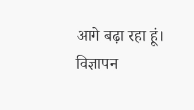आगे बढ़ा रहा हूं।
विज्ञापन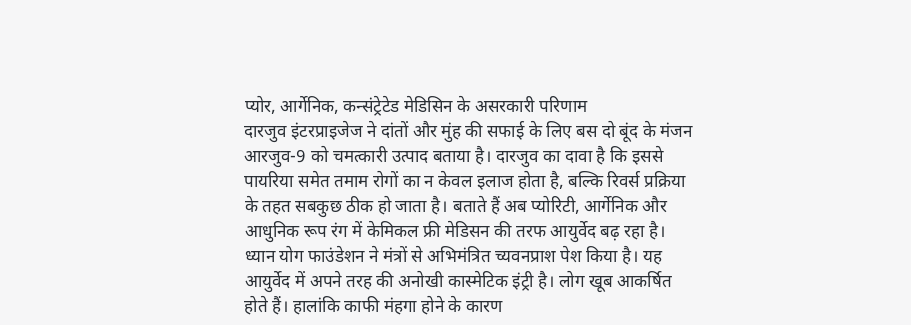प्योर, आर्गेनिक, कन्संट्रेटेड मेडिसिन के असरकारी परिणाम
दारजुव इंटरप्राइजेज ने दांतों और मुंह की सफाई के लिए बस दो बूंद के मंजन आरजुव-9 को चमत्कारी उत्पाद बताया है। दारजुव का दावा है कि इससे पायरिया समेत तमाम रोगों का न केवल इलाज होता है, बल्कि रिवर्स प्रक्रिया के तहत सबकुछ ठीक हो जाता है। बताते हैं अब प्योरिटी, आर्गेनिक और आधुनिक रूप रंग में केमिकल फ्री मेडिसन की तरफ आयुर्वेद बढ़ रहा है। ध्यान योग फाउंडेशन ने मंत्रों से अभिमंत्रित च्यवनप्राश पेश किया है। यह आयुर्वेद में अपने तरह की अनोखी कास्मेटिक इंट्री है। लोग खूब आकर्षित होते हैं। हालांकि काफी मंहगा होने के कारण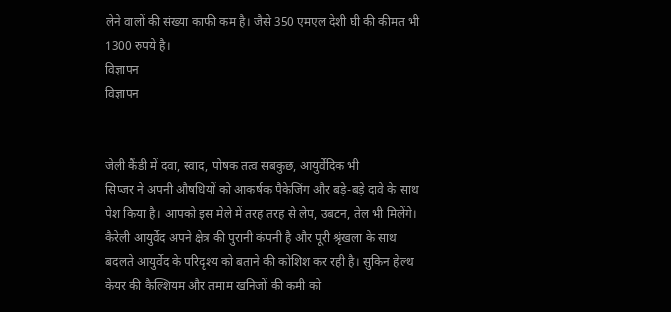लेने वालों की संख्या काफी कम है। जैसे 350 एमएल देशी घी की कीमत भी 1300 रुपये है।
विज्ञापन
विज्ञापन


जेली कैंडी में दवा, स्वाद, पोषक तत्व सबकुछ, आयुर्वेदिक भी
सिप्जर ने अपनी औषधियों को आकर्षक पैकेजिंग और बड़े-बड़े दावे के साथ पेश किया है। आपको इस मेले में तरह तरह से लेप, उबटन, तेल भी मिलेंगे। कैरेली आयुर्वेद अपने क्षेत्र की पुरानी कंपनी है और पूरी श्रृंखला के साथ बदलते आयुर्वेद के परिदृश्य को बताने की कोशिश कर रही है। सुकिन हेल्थ केयर की कैल्शियम और तमाम खनिजों की कमी को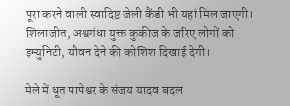पूरा करने वाली स्वादिष्ट जेली कैंडी भी यहां मिल जाएगी। शिलाजीत, अश्वगंधा युक्त कुकीज के जरिए लोगों को इम्युनिटी, यौवन देने की कोशिश दिखाई देगी।

मेले में धूत पापेश्वर के संजय यादव बदल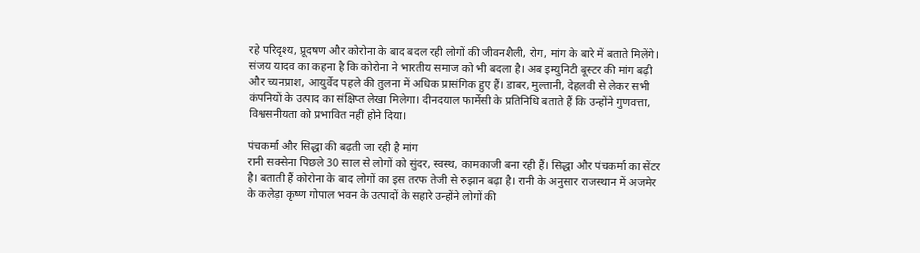रहे परिदृश्य, प्रूदषण और कोरोना के बाद बदल रही लोगों की जीवनशैली, रोग, मांग के बारे में बताते मिलेंगे। संजय यादव का कहना है कि कोरोना ने भारतीय समाज को भी बदला है। अब इम्युनिटी बूस्टर की मांग बढ़ी और च्यनप्राश, आयुर्वेद पहले की तुलना में अधिक प्रासंगिक हुए हैं। डाबर, मुल्तानी, देहलवी से लेकर सभी कंपनियों के उत्पाद का संक्षिप्त लेखा मिलेगा। दीनदयाल फार्मेसी के प्रतिनिधि बताते हैं कि उन्होंने गुणवत्ता, विश्वसनीयता को प्रभावित नहीं होने दिया।

पंचकर्मा और सिद्धा की बढ़ती जा रही है मांग
रानी सक्सेना पिछले 30 साल से लोगों को सुंदर, स्वस्थ, कामकाजी बना रही हैं। सिद्धा और पंचकर्मा का सेंटर है। बताती हैं कोरोना के बाद लोगों का इस तरफ तेजी से रुझान बढ़ा है। रानी के अनुसार राजस्थान में अजमेर के कलेड़ा कृष्ण गोपाल भवन के उत्पादों के सहारे उन्होंने लोगों की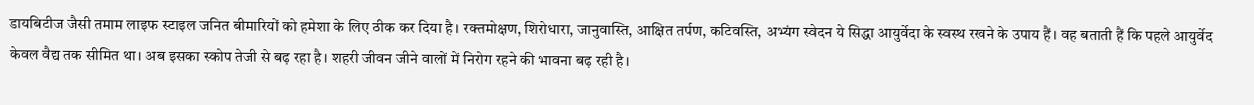डायबिटीज जैसी तमाम लाइफ स्टाइल जनित बीमारियों को हमेशा के लिए ठीक कर दिया है। रक्तमोक्षण, शिरोधारा, जानुवास्ति, आक्षित तर्पण, कटिवस्ति, अभ्यंग स्वेदन ये सिद्धा आयुर्वेदा के स्वस्थ रखने के उपाय हैं। वह बताती हैं कि पहले आयुर्वेद केवल वैद्य तक सीमित था। अब इसका स्कोप तेजी से बढ़ रहा है। शहरी जीवन जीने वालों में निरोग रहने की भावना बढ़ रही है।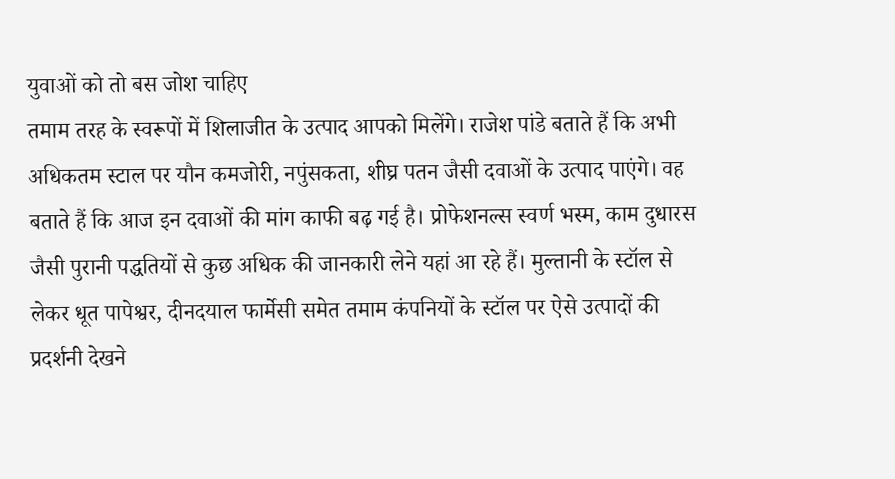युवाओं को तो बस जोश चाहिए
तमाम तरह के स्वरूपों में शिलाजीत के उत्पाद आपको मिलेंगे। राजेश पांडे बताते हैं कि अभी अधिकतम स्टाल पर यौन कमजोरी, नपुंसकता, शीघ्र पतन जैसी दवाओं के उत्पाद पाएंगे। वह बताते हैं कि आज इन दवाओं की मांग काफी बढ़ गई है। प्रोफेशनल्स स्वर्ण भस्म, काम दुधारस जैसी पुरानी पद्धतियों से कुछ अधिक की जानकारी लेने यहां आ रहे हैं। मुल्तानी के स्टॉल से लेकर धूत पापेश्वर, दीनदयाल फार्मेसी समेत तमाम कंपनियों के स्टॉल पर ऐसे उत्पादों की प्रदर्शनी देखने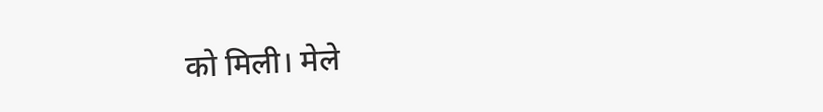को मिली। मेले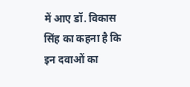में आए डॉ. विकास सिंह का कहना है कि इन दवाओं का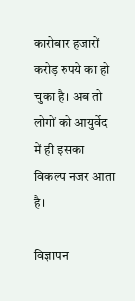कारोबार हजारों करोड़ रुपये का हो चुका है। अब तो लोगों को आयुर्वेद में ही इसका विकल्प नजर आता है।

विज्ञापन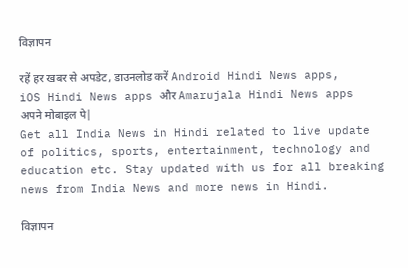विज्ञापन

रहें हर खबर से अपडेट, डाउनलोड करें Android Hindi News apps, iOS Hindi News apps और Amarujala Hindi News apps अपने मोबाइल पे|
Get all India News in Hindi related to live update of politics, sports, entertainment, technology and education etc. Stay updated with us for all breaking news from India News and more news in Hindi.

विज्ञापन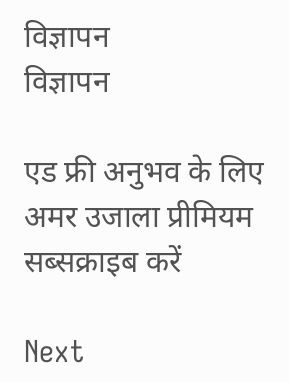विज्ञापन
विज्ञापन

एड फ्री अनुभव के लिए अमर उजाला प्रीमियम सब्सक्राइब करें

Next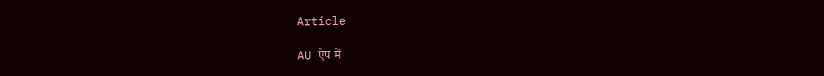Article

AU ऐप में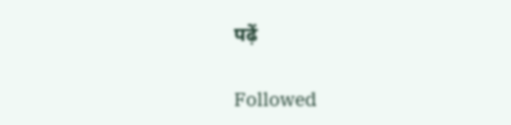पढ़ें

Followed